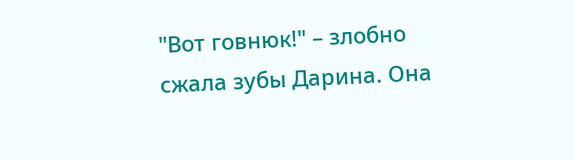"Вот говнюк!" – злобно сжала зубы Дарина. Она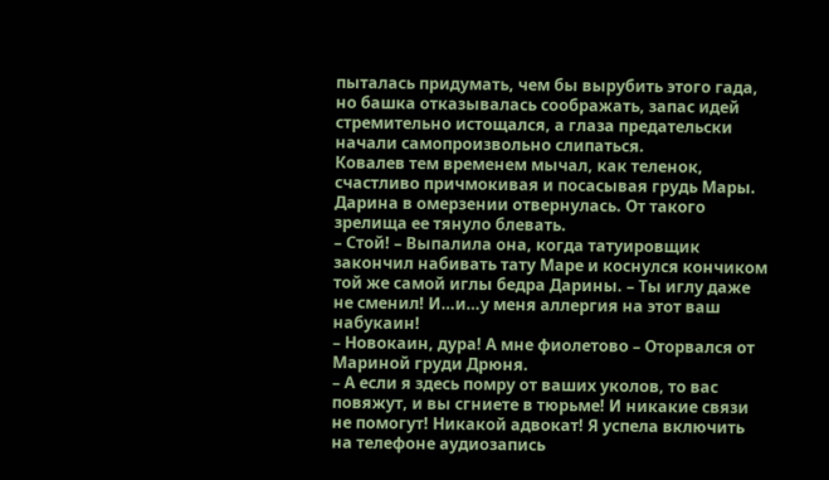пыталась придумать, чем бы вырубить этого гада, но башка отказывалась соображать, запас идей стремительно истощался, а глаза предательски начали самопроизвольно слипаться.
Ковалев тем временем мычал, как теленок, счастливо причмокивая и посасывая грудь Мары. Дарина в омерзении отвернулась. От такого зрелища ее тянуло блевать.
– Стой! – Выпалила она, когда татуировщик закончил набивать тату Маре и коснулся кончиком той же самой иглы бедра Дарины. – Ты иглу даже не сменил! И…и…у меня аллергия на этот ваш набукаин!
– Новокаин, дура! А мне фиолетово – Оторвался от Мариной груди Дрюня.
– А если я здесь помру от ваших уколов, то вас повяжут, и вы сгниете в тюрьме! И никакие связи не помогут! Никакой адвокат! Я успела включить на телефоне аудиозапись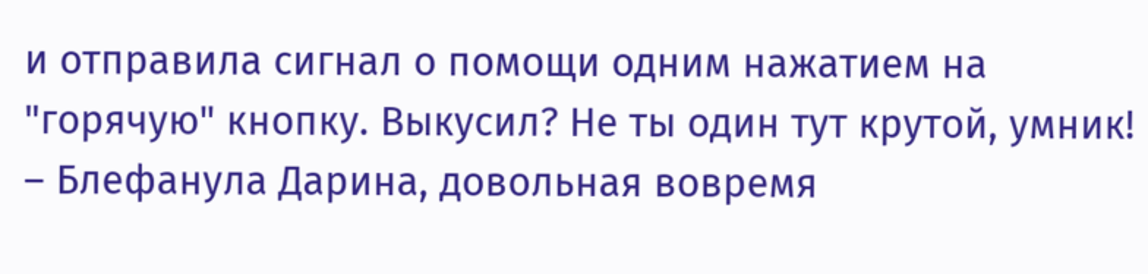и отправила сигнал о помощи одним нажатием на "горячую" кнопку. Выкусил? Не ты один тут крутой, умник! – Блефанула Дарина, довольная вовремя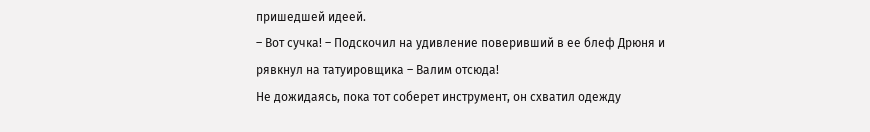пришедшей идеей.
– Вот сучка! – Подскочил на удивление поверивший в ее блеф Дрюня и рявкнул на татуировщика – Валим отсюда!
Не дожидаясь, пока тот соберет инструмент, он схватил одежду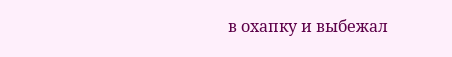в охапку и выбежал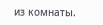из комнаты.